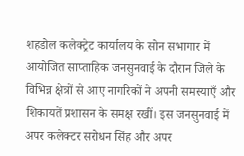शहडोल कलेक्ट्रेट कार्यालय के सोन सभागार में आयोजित साप्ताहिक जनसुनवाई के दौरान जिले के विभिन्न क्षेत्रों से आए नागरिकों ने अपनी समस्याएँ और शिकायतें प्रशासन के समक्ष रखीं। इस जनसुनवाई में अपर कलेक्टर सरोधन सिंह और अपर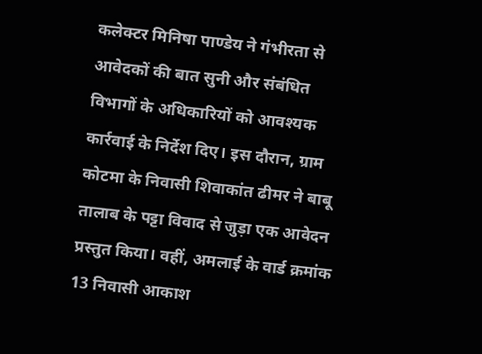कलेक्टर मिनिषा पाण्डेय ने गंभीरता से आवेदकों की बात सुनी और संबंधित विभागों के अधिकारियों को आवश्यक कार्रवाई के निर्देश दिए। इस दौरान, ग्राम कोटमा के निवासी शिवाकांत ढीमर ने बाबू तालाब के पट्टा विवाद से जुड़ा एक आवेदन प्रस्तुत किया। वहीं, अमलाई के वार्ड क्रमांक 13 निवासी आकाश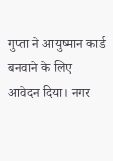गुप्ता ने आयुष्मान कार्ड बनवाने के लिए आवेदन दिया। नगर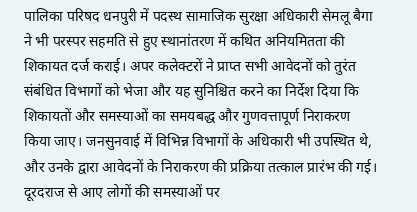पालिका परिषद धनपुरी में पदस्थ सामाजिक सुरक्षा अधिकारी सेमलू बैगा ने भी परस्पर सहमति से हुए स्थानांतरण में कथित अनियमितता की शिकायत दर्ज कराई। अपर कलेक्टरों ने प्राप्त सभी आवेदनों को तुरंत संबंधित विभागों को भेजा और यह सुनिश्चित करने का निर्देश दिया कि शिकायतों और समस्याओं का समयबद्ध और गुणवत्तापूर्ण निराकरण किया जाए। जनसुनवाई में विभिन्न विभागों के अधिकारी भी उपस्थित थे, और उनके द्वारा आवेदनों के निराकरण की प्रक्रिया तत्काल प्रारंभ की गई। दूरदराज से आए लोगों की समस्याओं पर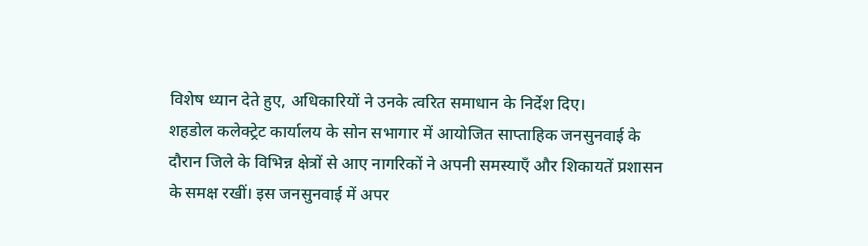विशेष ध्यान देते हुए, अधिकारियों ने उनके त्वरित समाधान के निर्देश दिए।
शहडोल कलेक्ट्रेट कार्यालय के सोन सभागार में आयोजित साप्ताहिक जनसुनवाई के दौरान जिले के विभिन्न क्षेत्रों से आए नागरिकों ने अपनी समस्याएँ और शिकायतें प्रशासन के समक्ष रखीं। इस जनसुनवाई में अपर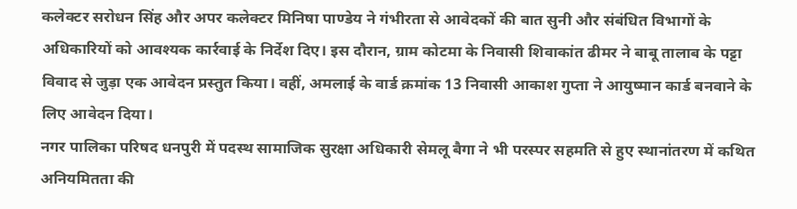कलेक्टर सरोधन सिंह और अपर कलेक्टर मिनिषा पाण्डेय ने गंभीरता से आवेदकों की बात सुनी और संबंधित विभागों के अधिकारियों को आवश्यक कार्रवाई के निर्देश दिए। इस दौरान, ग्राम कोटमा के निवासी शिवाकांत ढीमर ने बाबू तालाब के पट्टा विवाद से जुड़ा एक आवेदन प्रस्तुत किया। वहीं, अमलाई के वार्ड क्रमांक 13 निवासी आकाश गुप्ता ने आयुष्मान कार्ड बनवाने के लिए आवेदन दिया।
नगर पालिका परिषद धनपुरी में पदस्थ सामाजिक सुरक्षा अधिकारी सेमलू बैगा ने भी परस्पर सहमति से हुए स्थानांतरण में कथित अनियमितता की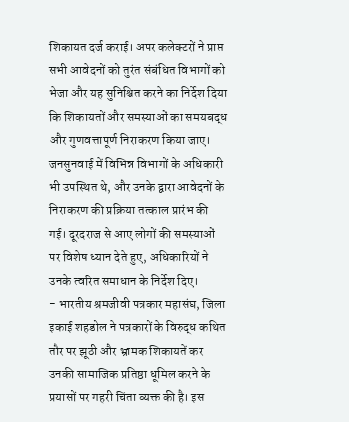शिकायत दर्ज कराई। अपर कलेक्टरों ने प्राप्त सभी आवेदनों को तुरंत संबंधित विभागों को भेजा और यह सुनिश्चित करने का निर्देश दिया कि शिकायतों और समस्याओं का समयबद्ध और गुणवत्तापूर्ण निराकरण किया जाए। जनसुनवाई में विभिन्न विभागों के अधिकारी भी उपस्थित थे, और उनके द्वारा आवेदनों के निराकरण की प्रक्रिया तत्काल प्रारंभ की गई। दूरदराज से आए लोगों की समस्याओं पर विशेष ध्यान देते हुए, अधिकारियों ने उनके त्वरित समाधान के निर्देश दिए।
- भारतीय श्रमजीवी पत्रकार महासंघ, जिला इकाई शहडोल ने पत्रकारों के विरुद्ध कथित तौर पर झूठी और भ्रामक शिकायतें कर उनकी सामाजिक प्रतिष्ठा धूमिल करने के प्रयासों पर गहरी चिंता व्यक्त की है। इस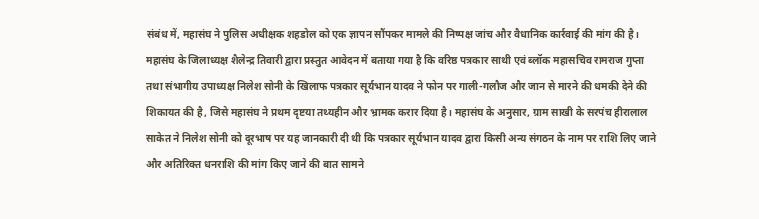संबंध में, महासंघ ने पुलिस अधीक्षक शहडोल को एक ज्ञापन सौंपकर मामले की निष्पक्ष जांच और वैधानिक कार्रवाई की मांग की है। महासंघ के जिलाध्यक्ष शैलेन्द्र तिवारी द्वारा प्रस्तुत आवेदन में बताया गया है कि वरिष्ठ पत्रकार साथी एवं ब्लॉक महासचिव रामराज गुप्ता तथा संभागीय उपाध्यक्ष निलेश सोनी के खिलाफ पत्रकार सूर्यभान यादव ने फोन पर गाली-गलौज और जान से मारने की धमकी देने की शिकायत की है, जिसे महासंघ ने प्रथम दृष्टया तथ्यहीन और भ्रामक करार दिया है। महासंघ के अनुसार, ग्राम साखी के सरपंच हीरालाल साकेत ने निलेश सोनी को दूरभाष पर यह जानकारी दी थी कि पत्रकार सूर्यभान यादव द्वारा किसी अन्य संगठन के नाम पर राशि लिए जाने और अतिरिक्त धनराशि की मांग किए जाने की बात सामने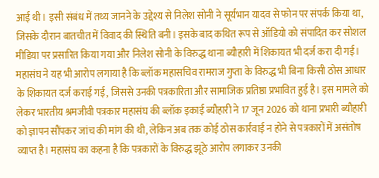आई थी। इसी संबंध में तथ्य जानने के उद्देश्य से निलेश सोनी ने सूर्यभान यादव से फोन पर संपर्क किया था, जिसके दौरान बातचीत में विवाद की स्थिति बनी। इसके बाद कथित रूप से ऑडियो को संपादित कर सोशल मीडिया पर प्रसारित किया गया और निलेश सोनी के विरुद्ध थाना ब्यौहारी में शिकायत भी दर्ज करा दी गई। महासंघ ने यह भी आरोप लगाया है कि ब्लॉक महासचिव रामराज गुप्ता के विरुद्ध भी बिना किसी ठोस आधार के शिकायत दर्ज कराई गई, जिससे उनकी पत्रकारिता और सामाजिक प्रतिष्ठा प्रभावित हुई है। इस मामले को लेकर भारतीय श्रमजीवी पत्रकार महासंघ की ब्लॉक इकाई ब्यौहारी ने 17 जून 2026 को थाना प्रभारी ब्यौहारी को ज्ञापन सौंपकर जांच की मांग की थी, लेकिन अब तक कोई ठोस कार्रवाई न होने से पत्रकारों में असंतोष व्याप्त है। महासंघ का कहना है कि पत्रकारों के विरुद्ध झूठे आरोप लगाकर उनकी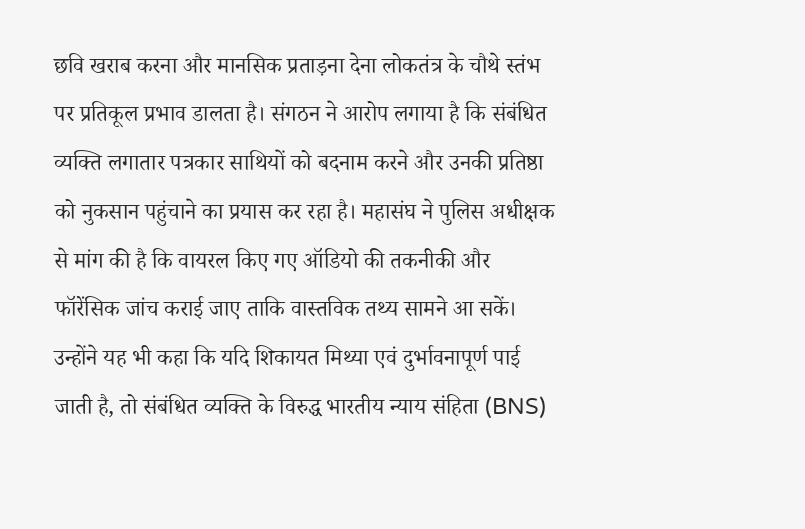छवि खराब करना और मानसिक प्रताड़ना देना लोकतंत्र के चौथे स्तंभ पर प्रतिकूल प्रभाव डालता है। संगठन ने आरोप लगाया है कि संबंधित व्यक्ति लगातार पत्रकार साथियों को बदनाम करने और उनकी प्रतिष्ठा को नुकसान पहुंचाने का प्रयास कर रहा है। महासंघ ने पुलिस अधीक्षक से मांग की है कि वायरल किए गए ऑडियो की तकनीकी और फॉरेंसिक जांच कराई जाए ताकि वास्तविक तथ्य सामने आ सकें। उन्होंने यह भी कहा कि यदि शिकायत मिथ्या एवं दुर्भावनापूर्ण पाई जाती है, तो संबंधित व्यक्ति के विरुद्ध भारतीय न्याय संहिता (BNS)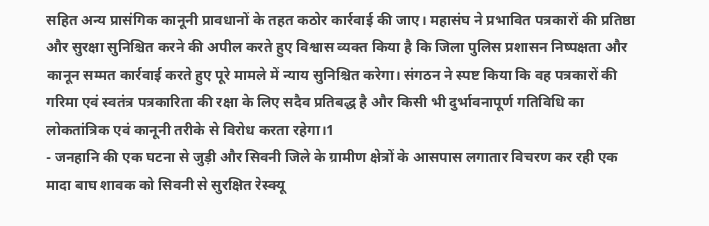सहित अन्य प्रासंगिक कानूनी प्रावधानों के तहत कठोर कार्रवाई की जाए। महासंघ ने प्रभावित पत्रकारों की प्रतिष्ठा और सुरक्षा सुनिश्चित करने की अपील करते हुए विश्वास व्यक्त किया है कि जिला पुलिस प्रशासन निष्पक्षता और कानून सम्मत कार्रवाई करते हुए पूरे मामले में न्याय सुनिश्चित करेगा। संगठन ने स्पष्ट किया कि वह पत्रकारों की गरिमा एवं स्वतंत्र पत्रकारिता की रक्षा के लिए सदैव प्रतिबद्ध है और किसी भी दुर्भावनापूर्ण गतिविधि का लोकतांत्रिक एवं कानूनी तरीके से विरोध करता रहेगा।1
- जनहानि की एक घटना से जुड़ी और सिवनी जिले के ग्रामीण क्षेत्रों के आसपास लगातार विचरण कर रही एक मादा बाघ शावक को सिवनी से सुरक्षित रेस्क्यू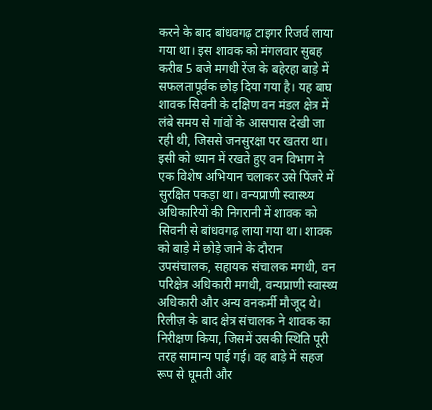करने के बाद बांधवगढ़ टाइगर रिजर्व लाया गया था। इस शावक को मंगलवार सुबह करीब 5 बजे मगधी रेंज के बहेरहा बाड़े में सफलतापूर्वक छोड़ दिया गया है। यह बाघ शावक सिवनी के दक्षिण वन मंडल क्षेत्र में लंबे समय से गांवों के आसपास देखी जा रही थी, जिससे जनसुरक्षा पर खतरा था। इसी को ध्यान में रखते हुए वन विभाग ने एक विशेष अभियान चलाकर उसे पिंजरे में सुरक्षित पकड़ा था। वन्यप्राणी स्वास्थ्य अधिकारियों की निगरानी में शावक को सिवनी से बांधवगढ़ लाया गया था। शावक को बाड़े में छोड़े जाने के दौरान उपसंचालक, सहायक संचालक मगधी, वन परिक्षेत्र अधिकारी मगधी, वन्यप्राणी स्वास्थ्य अधिकारी और अन्य वनकर्मी मौजूद थे। रिलीज़ के बाद क्षेत्र संचालक ने शावक का निरीक्षण किया, जिसमें उसकी स्थिति पूरी तरह सामान्य पाई गई। वह बाड़े में सहज रूप से घूमती और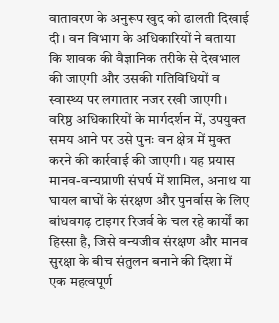वातावरण के अनुरूप खुद को ढालती दिखाई दी। वन विभाग के अधिकारियों ने बताया कि शावक की वैज्ञानिक तरीके से देखभाल की जाएगी और उसकी गतिविधियों व स्वास्थ्य पर लगातार नजर रखी जाएगी। वरिष्ठ अधिकारियों के मार्गदर्शन में, उपयुक्त समय आने पर उसे पुनः वन क्षेत्र में मुक्त करने की कार्रवाई की जाएगी। यह प्रयास मानव-वन्यप्राणी संघर्ष में शामिल, अनाथ या घायल बाघों के संरक्षण और पुनर्वास के लिए बांधवगढ़ टाइगर रिजर्व के चल रहे कार्यों का हिस्सा है, जिसे वन्यजीव संरक्षण और मानव सुरक्षा के बीच संतुलन बनाने की दिशा में एक महत्वपूर्ण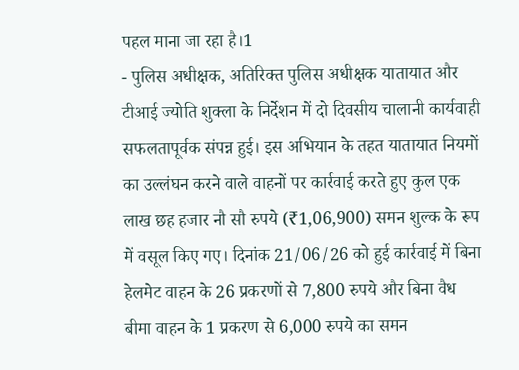पहल माना जा रहा है।1
- पुलिस अधीक्षक, अतिरिक्त पुलिस अधीक्षक यातायात और टीआई ज्योति शुक्ला के निर्देशन में दो दिवसीय चालानी कार्यवाही सफलतापूर्वक संपन्न हुई। इस अभियान के तहत यातायात नियमों का उल्लंघन करने वाले वाहनों पर कार्रवाई करते हुए कुल एक लाख छह हजार नौ सौ रुपये (₹1,06,900) समन शुल्क के रूप में वसूल किए गए। दिनांक 21/06/26 को हुई कार्रवाई में बिना हेलमेट वाहन के 26 प्रकरणों से 7,800 रुपये और बिना वैध बीमा वाहन के 1 प्रकरण से 6,000 रुपये का समन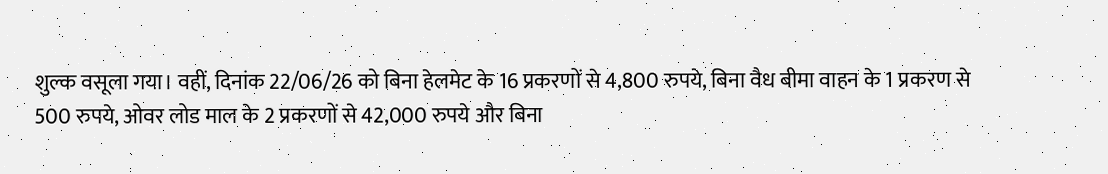शुल्क वसूला गया। वहीं, दिनांक 22/06/26 को बिना हेलमेट के 16 प्रकरणों से 4,800 रुपये, बिना वैध बीमा वाहन के 1 प्रकरण से 500 रुपये, ओवर लोड माल के 2 प्रकरणों से 42,000 रुपये और बिना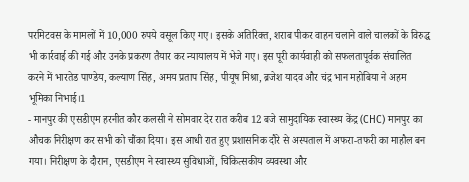परमिटवस के मामलों में 10,000 रुपये वसूल किए गए। इसके अतिरिक्त, शराब पीकर वाहन चलाने वाले चालकों के विरुद्ध भी कार्रवाई की गई और उनके प्रकरण तैयार कर न्यायालय में भेजे गए। इस पूरी कार्यवाही को सफलतापूर्वक संचालित करने में भारतेड पाण्डेय, कल्याण सिंह, अमय प्रताप सिंह, पीयूष मिश्रा, ब्रजेश यादव और चंद्र भान महोबिया ने अहम भूमिका निभाई।1
- मानपुर की एसडीएम हरनीत कौर कलसी ने सोमवार देर रात करीब 12 बजे सामुदायिक स्वास्थ्य केंद्र (CHC) मानपुर का औचक निरीक्षण कर सभी को चौंका दिया। इस आधी रात हुए प्रशासनिक दौरे से अस्पताल में अफरा-तफरी का माहौल बन गया। निरीक्षण के दौरान, एसडीएम ने स्वास्थ्य सुविधाओं, चिकित्सकीय व्यवस्था और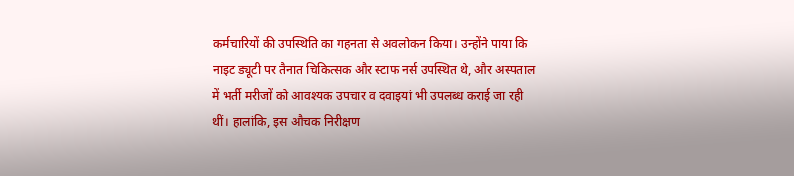कर्मचारियों की उपस्थिति का गहनता से अवलोकन किया। उन्होंने पाया कि नाइट ड्यूटी पर तैनात चिकित्सक और स्टाफ नर्स उपस्थित थे, और अस्पताल में भर्ती मरीजों को आवश्यक उपचार व दवाइयां भी उपलब्ध कराई जा रही थीं। हालांकि, इस औचक निरीक्षण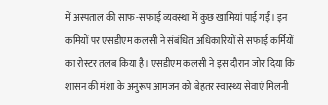में अस्पताल की साफ-सफाई व्यवस्था में कुछ खामियां पाई गईं। इन कमियों पर एसडीएम कलसी ने संबंधित अधिकारियों से सफाई कर्मियों का रोस्टर तलब किया है। एसडीएम कलसी ने इस दौरान जोर दिया कि शासन की मंशा के अनुरूप आमजन को बेहतर स्वास्थ्य सेवाएं मिलनी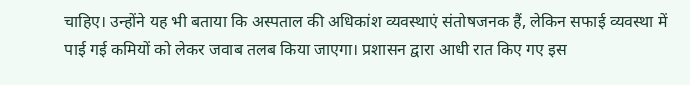चाहिए। उन्होंने यह भी बताया कि अस्पताल की अधिकांश व्यवस्थाएं संतोषजनक हैं, लेकिन सफाई व्यवस्था में पाई गई कमियों को लेकर जवाब तलब किया जाएगा। प्रशासन द्वारा आधी रात किए गए इस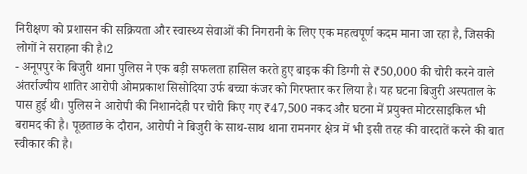निरीक्षण को प्रशासन की सक्रियता और स्वास्थ्य सेवाओं की निगरानी के लिए एक महत्वपूर्ण कदम माना जा रहा है, जिसकी लोगों ने सराहना की है।2
- अनूपपुर के बिजुरी थाना पुलिस ने एक बड़ी सफलता हासिल करते हुए बाइक की डिग्गी से ₹50,000 की चोरी करने वाले अंतर्राज्यीय शातिर आरोपी ओमप्रकाश सिसोदिया उर्फ बच्चा कंजर को गिरफ्तार कर लिया है। यह घटना बिजुरी अस्पताल के पास हुई थी। पुलिस ने आरोपी की निशानदेही पर चोरी किए गए ₹47,500 नकद और घटना में प्रयुक्त मोटरसाइकिल भी बरामद की है। पूछताछ के दौरान, आरोपी ने बिजुरी के साथ-साथ थाना रामनगर क्षेत्र में भी इसी तरह की वारदातें करने की बात स्वीकार की है।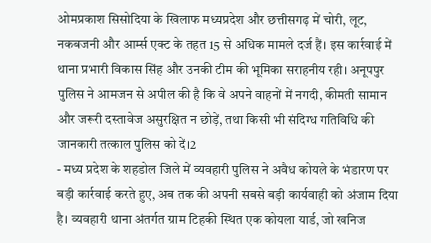ओमप्रकाश सिसोदिया के खिलाफ मध्यप्रदेश और छत्तीसगढ़ में चोरी, लूट, नकबजनी और आर्म्स एक्ट के तहत 15 से अधिक मामले दर्ज हैं। इस कार्रवाई में थाना प्रभारी विकास सिंह और उनकी टीम की भूमिका सराहनीय रही। अनूपपुर पुलिस ने आमजन से अपील की है कि वे अपने वाहनों में नगदी, कीमती सामान और जरूरी दस्तावेज असुरक्षित न छोड़ें, तथा किसी भी संदिग्ध गतिविधि की जानकारी तत्काल पुलिस को दें।2
- मध्य प्रदेश के शहडोल जिले में व्यवहारी पुलिस ने अवैध कोयले के भंडारण पर बड़ी कार्रवाई करते हुए, अब तक की अपनी सबसे बड़ी कार्यवाही को अंजाम दिया है। व्यवहारी थाना अंतर्गत ग्राम टिहकी स्थित एक कोयला यार्ड, जो खनिज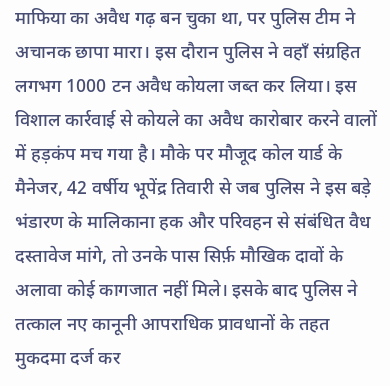माफिया का अवैध गढ़ बन चुका था, पर पुलिस टीम ने अचानक छापा मारा। इस दौरान पुलिस ने वहाँ संग्रहित लगभग 1000 टन अवैध कोयला जब्त कर लिया। इस विशाल कार्रवाई से कोयले का अवैध कारोबार करने वालों में हड़कंप मच गया है। मौके पर मौजूद कोल यार्ड के मैनेजर, 42 वर्षीय भूपेंद्र तिवारी से जब पुलिस ने इस बड़े भंडारण के मालिकाना हक और परिवहन से संबंधित वैध दस्तावेज मांगे, तो उनके पास सिर्फ़ मौखिक दावों के अलावा कोई कागजात नहीं मिले। इसके बाद पुलिस ने तत्काल नए कानूनी आपराधिक प्रावधानों के तहत मुकदमा दर्ज कर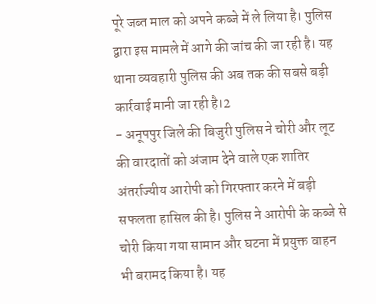पूरे जब्त माल को अपने कब्जे में ले लिया है। पुलिस द्वारा इस मामले में आगे की जांच की जा रही है। यह थाना व्यवहारी पुलिस की अब तक की सबसे बड़ी कार्रवाई मानी जा रही है।2
- अनूपपुर जिले की बिजुरी पुलिस ने चोरी और लूट की वारदातों को अंजाम देने वाले एक शातिर अंतर्राज्यीय आरोपी को गिरफ्तार करने में बड़ी सफलता हासिल की है। पुलिस ने आरोपी के कब्जे से चोरी किया गया सामान और घटना में प्रयुक्त वाहन भी बरामद किया है। यह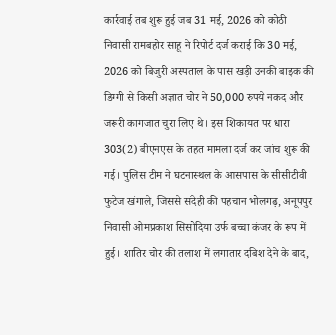कार्रवाई तब शुरू हुई जब 31 मई, 2026 को कोठी निवासी रामबहोर साहू ने रिपोर्ट दर्ज कराई कि 30 मई, 2026 को बिजुरी अस्पताल के पास खड़ी उनकी बाइक की डिग्गी से किसी अज्ञात चोर ने 50,000 रुपये नकद और जरूरी कागजात चुरा लिए थे। इस शिकायत पर धारा 303(2) बीएनएस के तहत मामला दर्ज कर जांच शुरू की गई। पुलिस टीम ने घटनास्थल के आसपास के सीसीटीवी फुटेज खंगाले, जिससे संदेही की पहचान भोलगढ़, अनूपपुर निवासी ओमप्रकाश सिसोदिया उर्फ बच्चा कंजर के रूप में हुई। शातिर चोर की तलाश में लगातार दबिश देने के बाद,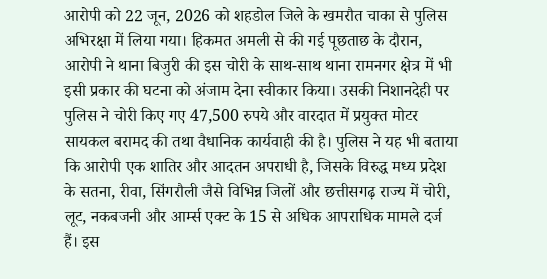आरोपी को 22 जून, 2026 को शहडोल जिले के खमरौत चाका से पुलिस अभिरक्षा में लिया गया। हिकमत अमली से की गई पूछताछ के दौरान, आरोपी ने थाना बिजुरी की इस चोरी के साथ-साथ थाना रामनगर क्षेत्र में भी इसी प्रकार की घटना को अंजाम देना स्वीकार किया। उसकी निशानदेही पर पुलिस ने चोरी किए गए 47,500 रुपये और वारदात में प्रयुक्त मोटर सायकल बरामद की तथा वैधानिक कार्यवाही की है। पुलिस ने यह भी बताया कि आरोपी एक शातिर और आदतन अपराधी है, जिसके विरुद्ध मध्य प्रदेश के सतना, रीवा, सिंगरौली जैसे विभिन्न जिलों और छत्तीसगढ़ राज्य में चोरी, लूट, नकबजनी और आर्म्स एक्ट के 15 से अधिक आपराधिक मामले दर्ज हैं। इस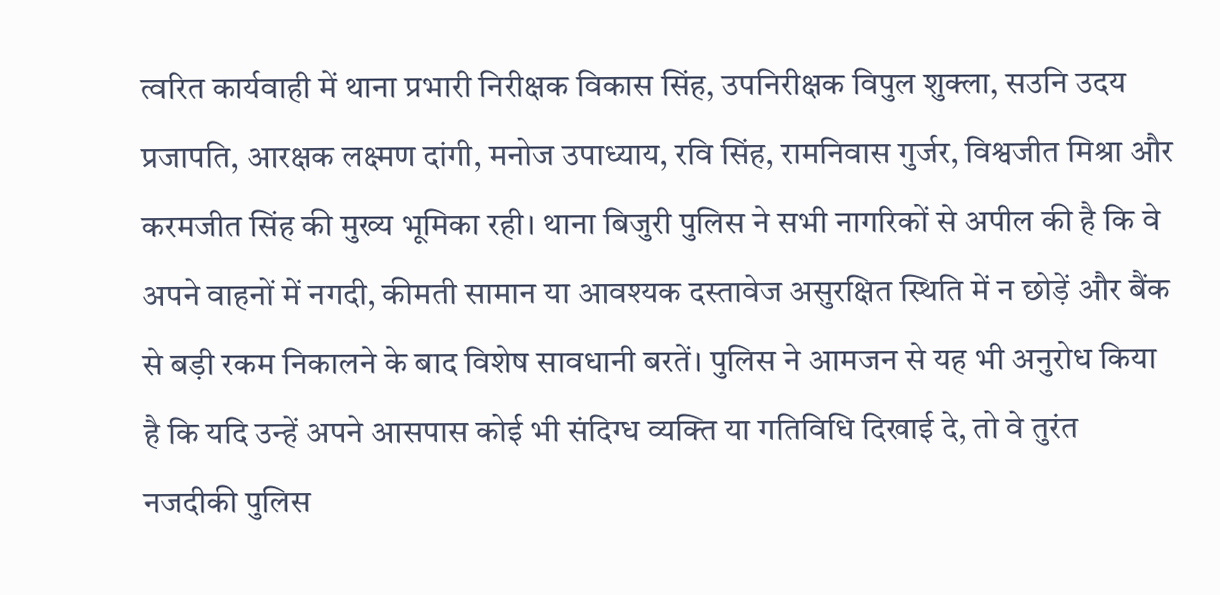त्वरित कार्यवाही में थाना प्रभारी निरीक्षक विकास सिंह, उपनिरीक्षक विपुल शुक्ला, सउनि उदय प्रजापति, आरक्षक लक्ष्मण दांगी, मनोज उपाध्याय, रवि सिंह, रामनिवास गुर्जर, विश्वजीत मिश्रा और करमजीत सिंह की मुख्य भूमिका रही। थाना बिजुरी पुलिस ने सभी नागरिकों से अपील की है कि वे अपने वाहनों में नगदी, कीमती सामान या आवश्यक दस्तावेज असुरक्षित स्थिति में न छोड़ें और बैंक से बड़ी रकम निकालने के बाद विशेष सावधानी बरतें। पुलिस ने आमजन से यह भी अनुरोध किया है कि यदि उन्हें अपने आसपास कोई भी संदिग्ध व्यक्ति या गतिविधि दिखाई दे, तो वे तुरंत नजदीकी पुलिस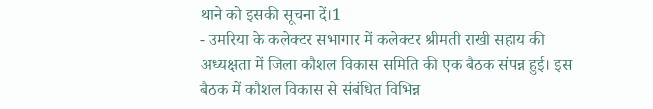थाने को इसकी सूचना दें।1
- उमरिया के कलेक्टर सभागार में कलेक्टर श्रीमती राखी सहाय की अध्यक्षता में जिला कौशल विकास समिति की एक बैठक संपन्न हुई। इस बैठक में कौशल विकास से संबंधित विभिन्न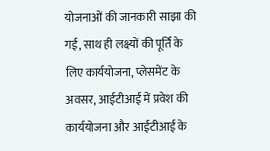योजनाओं की जानकारी साझा की गई, साथ ही लक्ष्यों की पूर्ति के लिए कार्ययोजना, प्लेसमेंट के अवसर, आईटीआई में प्रवेश की कार्ययोजना और आईटीआई के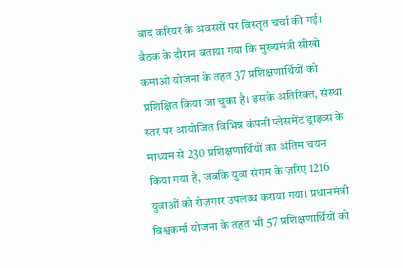बाद करियर के अवसरों पर विस्तृत चर्चा की गई। बैठक के दौरान बताया गया कि मुख्यमंत्री सीखो कमाओ योजना के तहत 37 प्रशिक्षणार्थियों को प्रशिक्षित किया जा चुका है। इसके अतिरिक्त, संस्था स्तर पर आयोजित विभिन्न कंपनी प्लेसमेंट ड्राइव्स के माध्यम से 230 प्रशिक्षणार्थियों का अंतिम चयन किया गया है, जबकि युवा संगम के ज़रिए 1216 युवाओं को रोज़गार उपलब्ध कराया गया। प्रधानमंत्री विश्वकर्मा योजना के तहत भी 57 प्रशिक्षणार्थियों को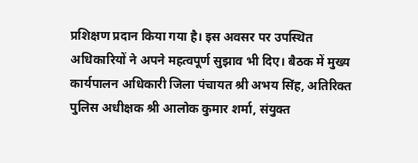प्रशिक्षण प्रदान किया गया है। इस अवसर पर उपस्थित अधिकारियों ने अपने महत्वपूर्ण सुझाव भी दिए। बैठक में मुख्य कार्यपालन अधिकारी जिला पंचायत श्री अभय सिंह, अतिरिक्त पुलिस अधीक्षक श्री आलोक कुमार शर्मा, संयुक्त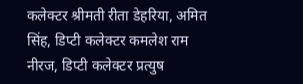कलेक्टर श्रीमती रीता डेहरिया, अमित सिंह, डिप्टी कलेक्टर कमलेश राम नीरज, डिप्टी कलेक्टर प्रत्युष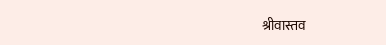श्रीवास्तव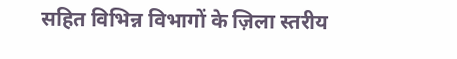सहित विभिन्न विभागों के ज़िला स्तरीय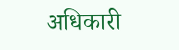अधिकारी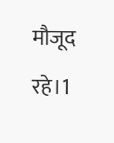मौजूद रहे।1